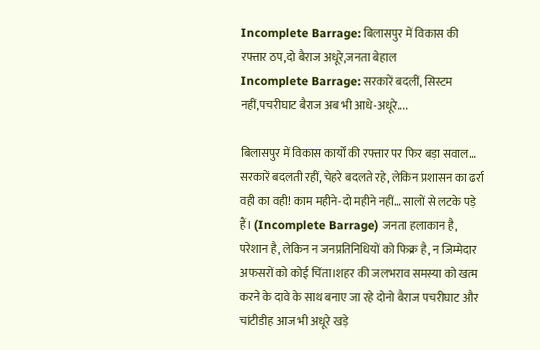Incomplete Barrage: बिलासपुर में विकास की रफ्तार ठप,दो बैराज अधूरे,जनता बेहाल
Incomplete Barrage: सरकारें बदलीं, सिस्टम नहीं,पचरीघाट बैराज अब भी आधे-अधूरे....

बिलासपुर में विकास कार्यों की रफ्तार पर फिर बड़ा सवाल… सरकारें बदलती रहीं, चेहरे बदलते रहे, लेकिन प्रशासन का ढर्रा वही का वही! काम महीने-दो महीने नहीं… सालों से लटके पड़े हैं। (Incomplete Barrage) जनता हलाकान है, परेशान है, लेकिन न जनप्रतिनिधियों को फिक्र है, न जिम्मेदार अफसरों को कोई चिंता।शहर की जलभराव समस्या को खत्म करने के दावे के साथ बनाए जा रहे दोनो बैराज पचरीघाट और चांटीडीह आज भी अधूरे खड़े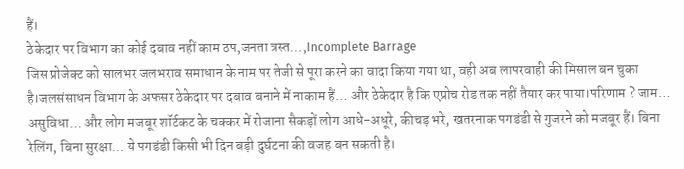हैं।
ठेकेदार पर विभाग का कोई दबाव नहीं काम ठप,जनता त्रस्त…,Incomplete Barrage
जिस प्रोजेक्ट को सालभर जलभराव समाधान के नाम पर तेजी से पूरा करने का वादा किया गया था, वही अब लापरवाही की मिसाल बन चुका है।जलसंसाधन विभाग के अफसर ठेकेदार पर दबाव बनाने में नाकाम हैं… और ठेकेदार है कि एप्रोच रोड तक नहीं तैयार कर पाया।परिणाम ? जाम… असुविधा… और लोग मजबूर शॉर्टकट के चक्कर में रोजाना सैकड़ों लोग आधे-अधूरे, कीचड़ भरे, खतरनाक पगडंडी से गुजरने को मजबूर हैं। बिना रेलिंग, बिना सुरक्षा… ये पगडंडी किसी भी दिन बड़ी दुर्घटना की वजह बन सकती है।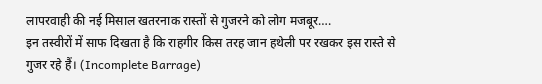लापरवाही की नई मिसाल खतरनाक रास्तों से गुजरने को लोग मजबूर….
इन तस्वीरों में साफ दिखता है कि राहगीर किस तरह जान हथेली पर रखकर इस रास्ते से गुजर रहे हैं। (Incomplete Barrage)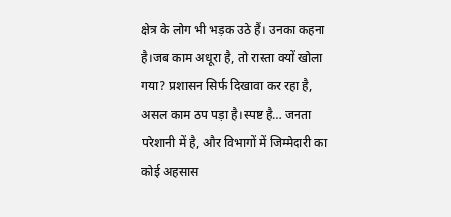क्षेत्र के लोग भी भड़क उठे हैं। उनका कहना है।जब काम अधूरा है, तो रास्ता क्यों खोला गया? प्रशासन सिर्फ दिखावा कर रहा है, असल काम ठप पड़ा है।स्पष्ट है… जनता परेशानी में है, और विभागों में जिम्मेदारी का कोई अहसास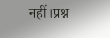नहीं।प्रश्न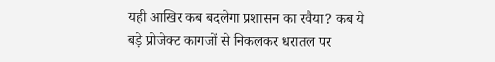यही आखिर कब बदलेगा प्रशासन का रवैया? कब ये बड़े प्रोजेक्ट कागजों से निकलकर धरातल पर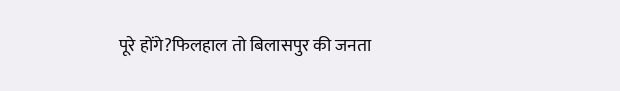पूरे होंगे?फिलहाल तो बिलासपुर की जनता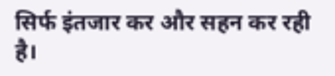सिर्फ इंतजार कर और सहन कर रही है।